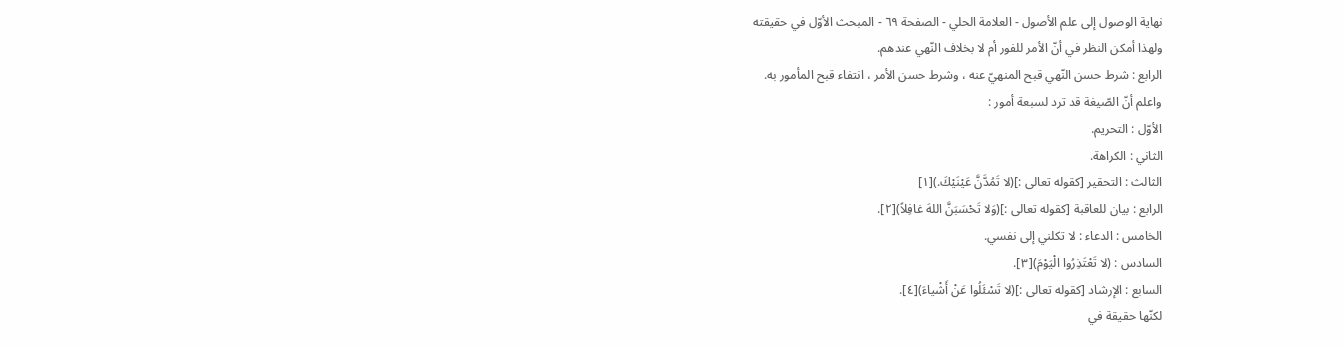نهاية الوصول إلى علم الأصول - العلامة الحلي - الصفحة ٦٩ - المبحث الأوّل في حقيقته
ولهذا أمكن النظر في أنّ الأمر للفور أم لا بخلاف النّهي عندهم.
الرابع : شرط حسن النّهي قبح المنهيّ عنه ، وشرط حسن الأمر ، انتفاء قبح المأمور به.
واعلم أنّ الصّيغة قد ترد لسبعة أمور :
الأوّل : التحريم.
الثاني : الكراهة.
الثالث : التحقير [كقوله تعالى :](لا تَمُدَّنَّ عَيْنَيْكَ.)[١]
الرابع : بيان للعاقبة [كقوله تعالى :](وَلا تَحْسَبَنَّ اللهَ غافِلاً)[٢].
الخامس : الدعاء : لا تكلني إلى نفسي.
السادس : (لا تَعْتَذِرُوا الْيَوْمَ)[٣].
السابع : الإرشاد [كقوله تعالى :](لا تَسْئَلُوا عَنْ أَشْياءَ)[٤].
لكنّها حقيقة في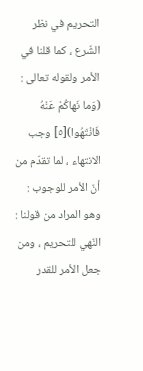التحريم في نظر الشّرع ، كما قلنا في الأمر ولقوله تعالى : (وَما نَهاكُمْ عَنْهُ فَانْتَهُوا)[٥] وجب الانتهاء ، لما تقدّم من أنّ الأمر للوجوب : وهو المراد من قولنا : النّهي للتحريم ، ومن جعل الأمر للقدر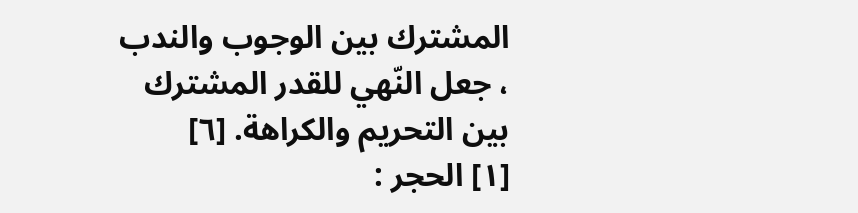المشترك بين الوجوب والندب ، جعل النّهي للقدر المشترك بين التحريم والكراهة. [٦]
[١] الحجر :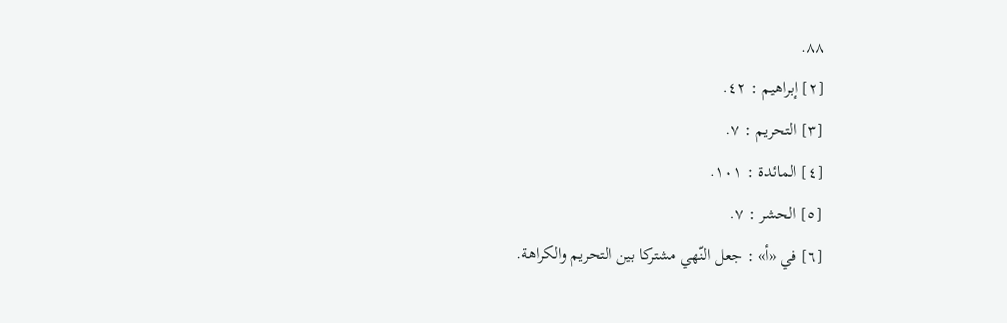٨٨.
[٢] إبراهيم : ٤٢.
[٣] التحريم : ٧.
[٤] المائدة : ١٠١.
[٥] الحشر : ٧.
[٦] في «أ» : جعل النّهي مشتركا بين التحريم والكراهة.